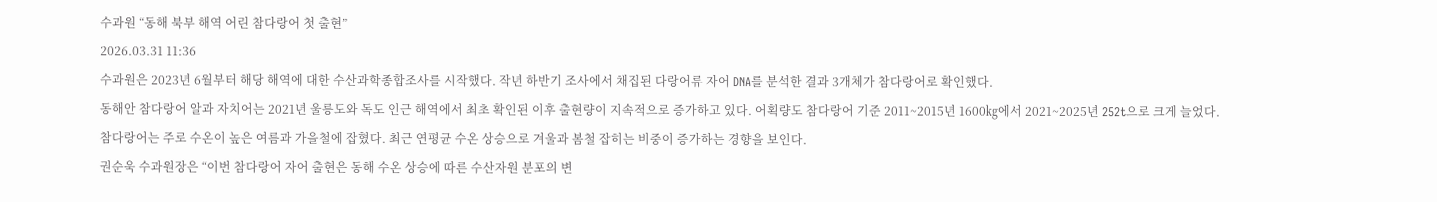수과원 “동해 북부 해역 어린 참다랑어 첫 출현”
2026.03.31 11:36
수과원은 2023년 6월부터 해당 해역에 대한 수산과학종합조사를 시작했다. 작년 하반기 조사에서 채집된 다랑어류 자어 DNA를 분석한 결과 3개체가 참다랑어로 확인했다.
동해안 참다랑어 알과 자치어는 2021년 울릉도와 독도 인근 해역에서 최초 확인된 이후 출현량이 지속적으로 증가하고 있다. 어획량도 참다랑어 기준 2011~2015년 1600㎏에서 2021~2025년 252t으로 크게 늘었다.
참다랑어는 주로 수온이 높은 여름과 가을철에 잡혔다. 최근 연평균 수온 상승으로 겨울과 봄철 잡히는 비중이 증가하는 경향을 보인다.
권순욱 수과원장은 “이번 참다랑어 자어 출현은 동해 수온 상승에 따른 수산자원 분포의 변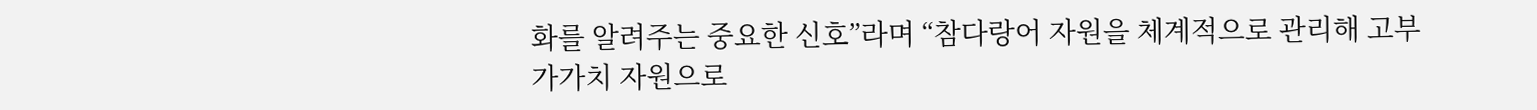화를 알려주는 중요한 신호”라며 “참다랑어 자원을 체계적으로 관리해 고부가가치 자원으로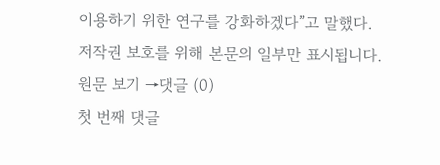이용하기 위한 연구를 강화하겠다”고 말했다.
저작권 보호를 위해 본문의 일부만 표시됩니다.
원문 보기 →댓글 (0)
첫 번째 댓글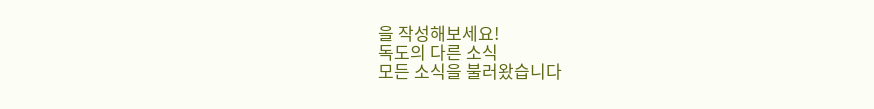을 작성해보세요!
독도의 다른 소식
모든 소식을 불러왔습니다